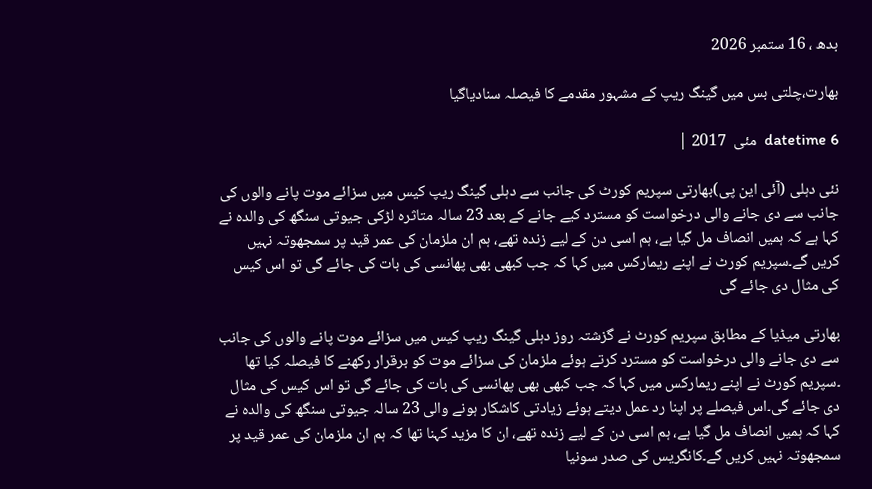بدھ ، 16 ستمبر 2026

بھارت،چلتی بس میں گینگ ریپ کے مشہور مقدمے کا فیصلہ سنادیاگیا

datetime 6  مئی  2017 |

نئی دہلی (آئی این پی)بھارتی سپریم کورٹ کی جانب سے دہلی گینگ ریپ کیس میں سزائے موت پانے والوں کی جانب سے دی جانے والی درخواست کو مسترد کیے جانے کے بعد 23 سالہ متاثرہ لڑکی جیوتی سنگھ کی والدہ نے کہا ہے کہ ہمیں انصاف مل گیا ہے، ہم اسی دن کے لیے زندہ تھے، ہم ان ملزمان کی عمر قید پر سمجھوتہ نہیں کریں گے۔سپریم کورٹ نے اپنے ریمارکس میں کہا کہ جب کبھی بھی پھانسی کی بات کی جائے گی تو اس کیس کی مثال دی جائے گی

بھارتی میڈیا کے مطابق سپریم کورٹ نے گزشتہ روز دہلی گینگ ریپ کیس میں سزائے موت پانے والوں کی جانب سے دی جانے والی درخواست کو مسترد کرتے ہوئے ملزمان کی سزائے موت کو برقرار رکھنے کا فیصلہ کیا تھا ۔سپریم کورٹ نے اپنے ریمارکس میں کہا کہ جب کبھی بھی پھانسی کی بات کی جائے گی تو اس کیس کی مثال دی جائے گی۔اس فیصلے پر اپنا رد عمل دیتے ہوئے زیادتی کاشکار ہونے والی 23 سالہ جیوتی سنگھ کی والدہ نے کہا کہ ہمیں انصاف مل گیا ہے، ہم اسی دن کے لیے زندہ تھے، ان کا مزید کہنا تھا کہ ہم ان ملزمان کی عمر قید پر سمجھوتہ نہیں کریں گے۔کانگریس کی صدر سونیا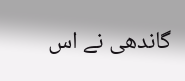گاندھی نے اس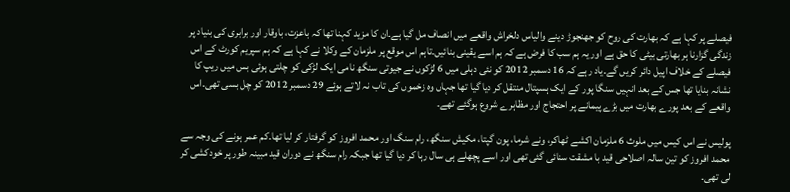فیصلے پر کہا ہے کہ بھارت کی روح کو جھنجوڑ دینے والیاس دلخراش واقعے میں انصاف مل گیا ہے۔ان کا مزید کہنا تھا کہ باعزت، باوقار اور برابری کی بنیاد پر زندگی گزارنا ہر بھارتی بیٹی کا حق ہے اور یہ ہم سب کا فرض ہے کہ ہم اسے یقینی بنائیں۔تاہم اس موقع پر ملزمان کے وکلا نے کہا ہے کہ ہم سپریم کورٹ کے اس فیصلے کے خلاف اپیل دائر کریں گے۔یاد رہے کہ 16 دسمبر 2012 کو نئی دہلی میں 6 لڑکوں نے جیوتی سنگھ نامی ایک لڑکی کو چلتی ہوئی بس میں ریپ کا نشانہ بنایا تھا جس کے بعد انہیں سنگا پور کے ایک ہسپتال منتقل کر دیا گیا تھا جہاں وہ زخموں کی تاب نہ لاتے ہوئے 29 دسمبر 2012 کو چل بسی تھی۔اس واقعے کے بعد پورے بھارت میں بڑے پیمانے پر احتجاج اور مظاہرے شروع ہوگئے تھے۔

پولیس نے اس کیس میں ملوث 6 ملزمان اکشے ٹھاکر، ونے شرما، پون گپتا، مکیش سنگھ، رام سنگ اور محمد افروز کو گرفتار کر لیا تھا۔کم عمر ہونے کی وجہ سے محمد افروز کو تین سالہ اصلاحی قید با مشقت سنائی گئی تھی اور اسے پچھلے ہی سال رہا کر دیا گیا تھا جبکہ رام سنگھ نے دوران قید مبینہ طور پر خودکشی کر لی تھی۔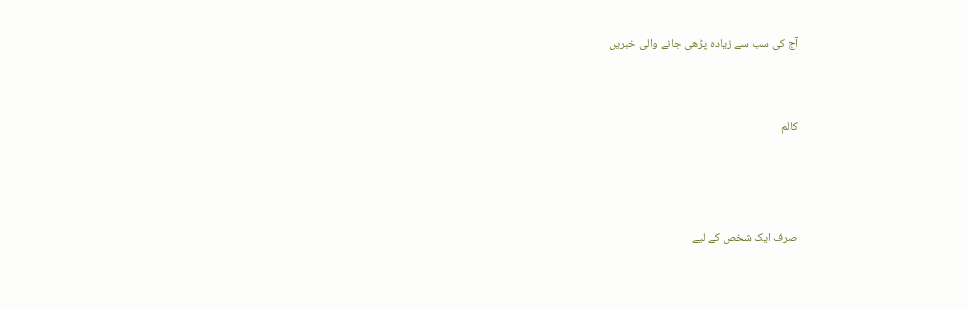آج کی سب سے زیادہ پڑھی جانے والی خبریں


کالم



صرف ایک شخص کے لیے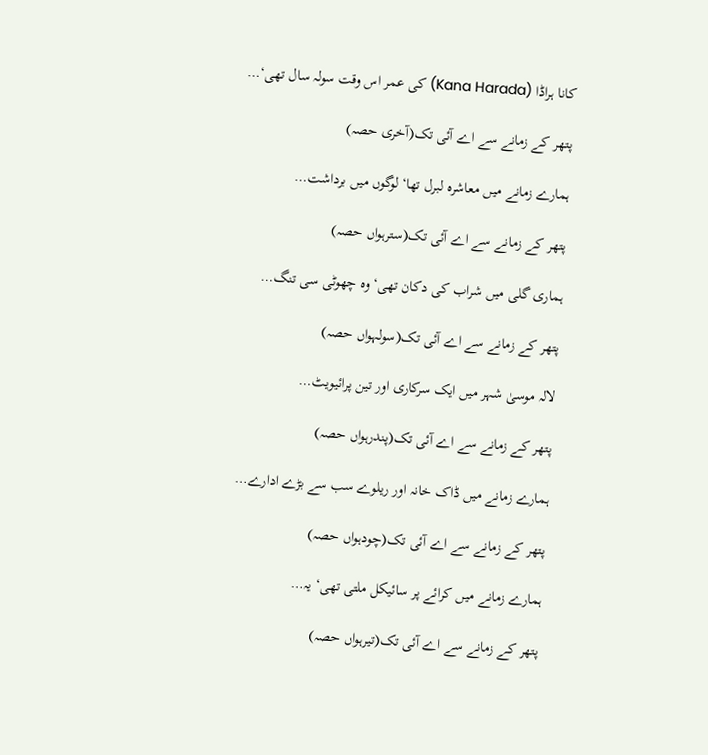کانا ہراڈا (Kana Harada) کی عمر اس وقت سولہ سال تھی‘…

پتھر کے زمانے سے اے آئی تک(آخری حصہ)

ہمارے زمانے میں معاشرہ لبرل تھا‘ لوگوں میں برداشت…

پتھر کے زمانے سے اے آئی تک(سترہواں حصہ)

ہماری گلی میں شراب کی دکان تھی‘ وہ چھوٹی سی تنگ…

پتھر کے زمانے سے اے آئی تک(سولہواں حصہ)

لالہ موسیٰ شہر میں ایک سرکاری اور تین پرائیویٹ…

پتھر کے زمانے سے اے آئی تک(پندرہواں حصہ)

ہمارے زمانے میں ڈاک خانہ اور ریلوے سب سے بڑے ادارے…

پتھر کے زمانے سے اے آئی تک(چودہواں حصہ)

ہمارے زمانے میں کرائے پر سائیکل ملتی تھی‘ یہ…

پتھر کے زمانے سے اے آئی تک(تیرہواں حصہ)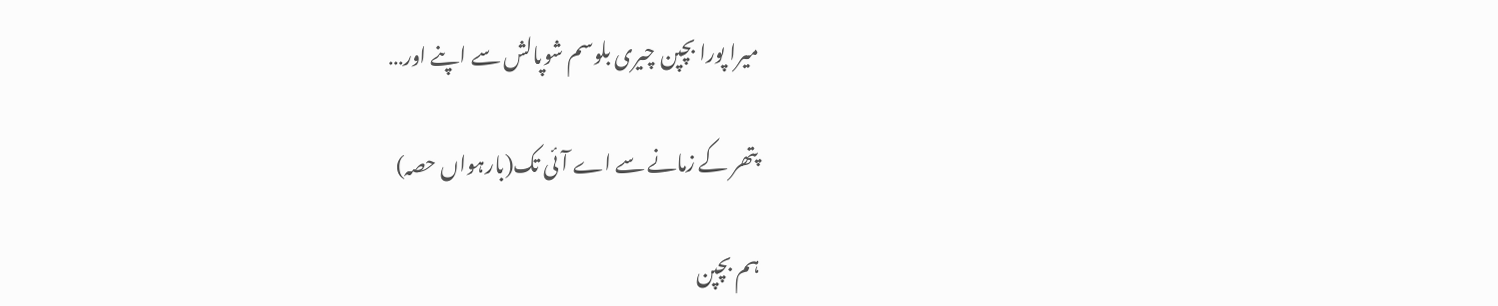میرا پورا بچپن چیری بلوسم شوپالش سے اپنے اور…

پتھر کے زمانے سے اے آئی تک(بارہواں حصہ)

ہم بچپن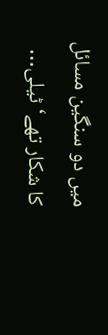میں دو سنگین مسائل کا شکار تھے‘ ٹیلی…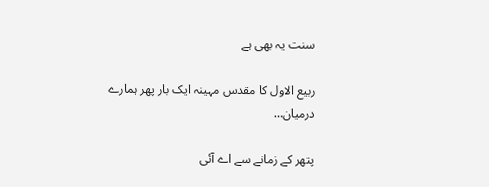سنت یہ بھی ہے

ربیع الاول کا مقدس مہینہ ایک بار پھر ہمارے درمیان…

پتھر کے زمانے سے اے آئی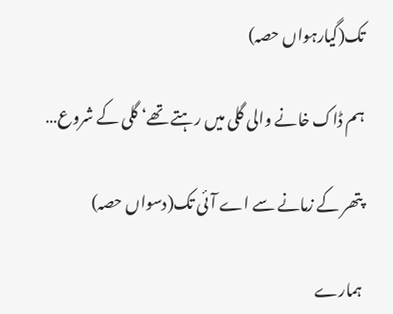تک(گیارہواں حصہ)

ہم ڈاک خانے والی گلی میں رہتے تھے‘ گلی کے شروع…

پتھر کے زمانے سے اے آئی تک(دسواں حصہ)

ہمارے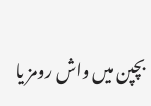بچپن میں واش رومز یا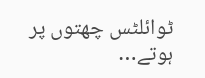ٹوائلٹس چھتوں پر ہوتے…